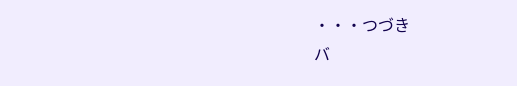・・・つづき
バ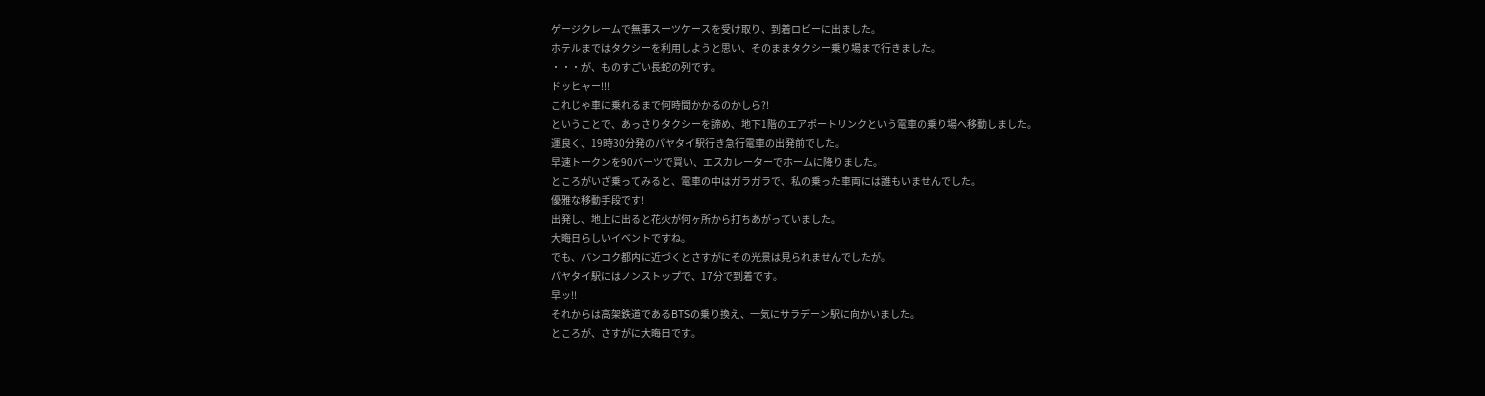ゲージクレームで無事スーツケースを受け取り、到着ロビーに出ました。
ホテルまではタクシーを利用しようと思い、そのままタクシー乗り場まで行きました。
・・・が、ものすごい長蛇の列です。
ドッヒャー!!!
これじゃ車に乗れるまで何時間かかるのかしら?!
ということで、あっさりタクシーを諦め、地下1階のエアポートリンクという電車の乗り場へ移動しました。
運良く、19時30分発のパヤタイ駅行き急行電車の出発前でした。
早速トークンを90バーツで買い、エスカレーターでホームに降りました。
ところがいざ乗ってみると、電車の中はガラガラで、私の乗った車両には誰もいませんでした。
優雅な移動手段です!
出発し、地上に出ると花火が何ヶ所から打ちあがっていました。
大晦日らしいイベントですね。
でも、バンコク都内に近づくとさすがにその光景は見られませんでしたが。
パヤタイ駅にはノンストップで、17分で到着です。
早ッ!!
それからは高架鉄道であるBTSの乗り換え、一気にサラデーン駅に向かいました。
ところが、さすがに大晦日です。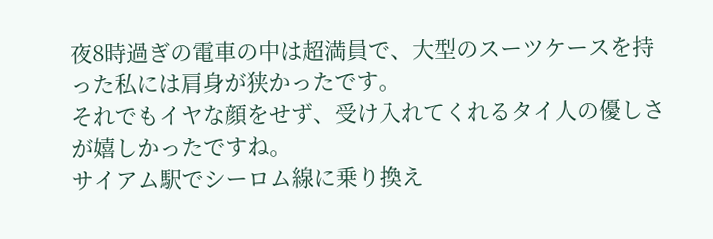夜8時過ぎの電車の中は超満員で、大型のスーツケースを持った私には肩身が狭かったです。
それでもイヤな顔をせず、受け入れてくれるタイ人の優しさが嬉しかったですね。
サイアム駅でシーロム線に乗り換え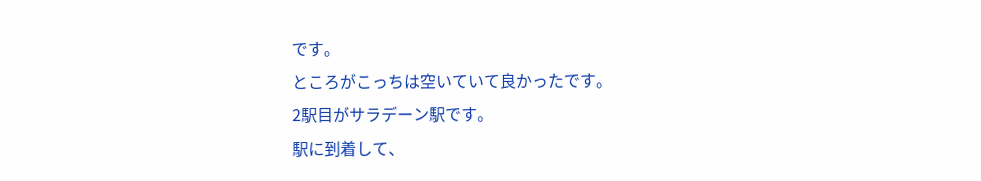です。
ところがこっちは空いていて良かったです。
2駅目がサラデーン駅です。
駅に到着して、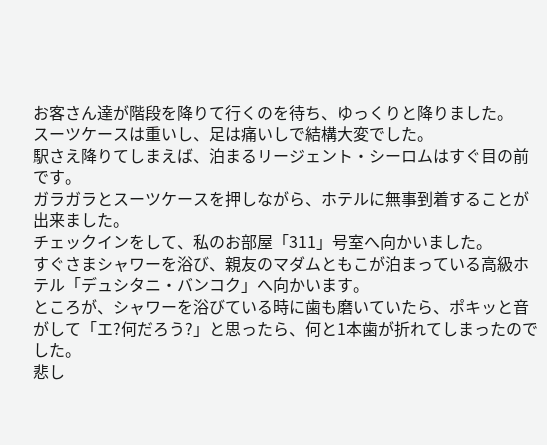お客さん達が階段を降りて行くのを待ち、ゆっくりと降りました。
スーツケースは重いし、足は痛いしで結構大変でした。
駅さえ降りてしまえば、泊まるリージェント・シーロムはすぐ目の前です。
ガラガラとスーツケースを押しながら、ホテルに無事到着することが出来ました。
チェックインをして、私のお部屋「311」号室へ向かいました。
すぐさまシャワーを浴び、親友のマダムともこが泊まっている高級ホテル「デュシタニ・バンコク」へ向かいます。
ところが、シャワーを浴びている時に歯も磨いていたら、ポキッと音がして「エ?何だろう?」と思ったら、何と1本歯が折れてしまったのでした。
悲し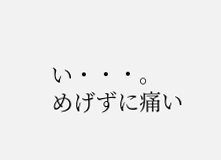い・・・。
めげずに痛い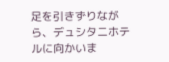足を引きずりながら、デュシタニホテルに向かいま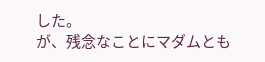した。
が、残念なことにマダムとも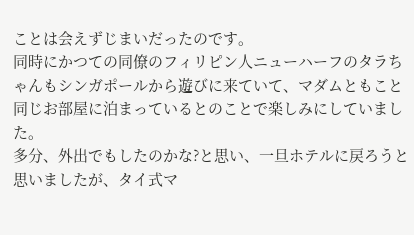ことは会えずじまいだったのです。
同時にかつての同僚のフィリピン人ニューハーフのタラちゃんもシンガポールから遊びに来ていて、マダムともこと同じお部屋に泊まっているとのことで楽しみにしていました。
多分、外出でもしたのかな?と思い、一旦ホテルに戻ろうと思いましたが、タイ式マ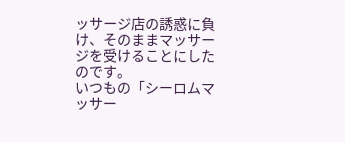ッサージ店の誘惑に負け、そのままマッサージを受けることにしたのです。
いつもの「シーロムマッサー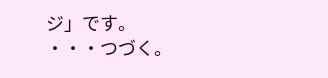ジ」です。
・・・つづく。